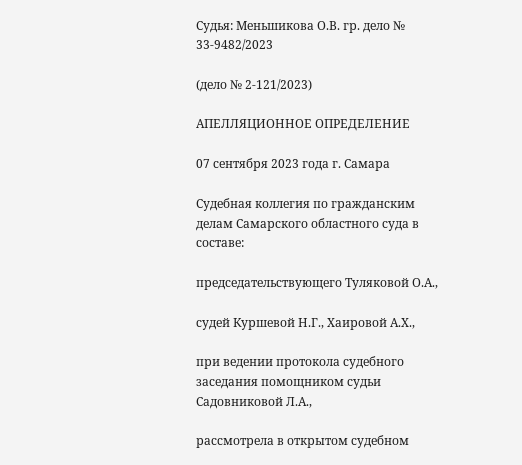Судья: Меньшикова О.В. гр. дело № 33-9482/2023

(дело № 2-121/2023)

АПЕЛЛЯЦИОННОЕ ОПРЕДЕЛЕНИЕ

07 сентября 2023 года г. Самара

Судебная коллегия по гражданским делам Самарского областного суда в составе:

председательствующего Туляковой О.А.,

судей Куршевой Н.Г., Хаировой А.Х.,

при ведении протокола судебного заседания помощником судьи Садовниковой Л.А.,

рассмотрела в открытом судебном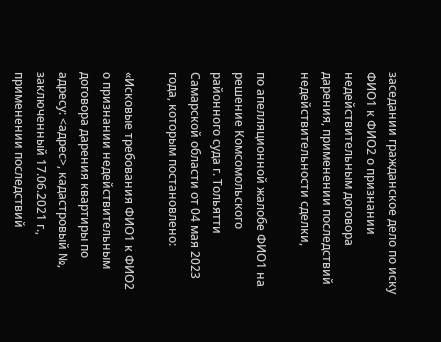заседании гражданское дело по иску ФИО1 к ФИО2 о признании недействительным договора дарения, применении последствий недействительности сделки,

по апелляционной жалобе ФИО1 на решение Комсомольского районного суда г. Тольятти Самарской области от 04 мая 2023 года, которым постановлено:

«Исковые требования ФИО1 к ФИО2 о признании недействительным договора дарения квартиры по адресу: <адрес>, кадастровый №, заключенный 17.06.2021 г., применении последствий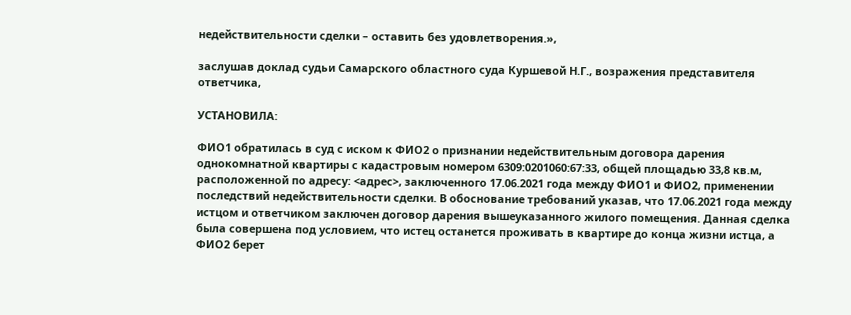недействительности сделки – оставить без удовлетворения.»,

заслушав доклад судьи Самарского областного суда Куршевой Н.Г., возражения представителя ответчика,

УСТАНОВИЛА:

ФИО1 обратилась в суд с иском к ФИО2 о признании недействительным договора дарения однокомнатной квартиры с кадастровым номером 6309:0201060:67:33, общей площадью 33,8 кв.м, расположенной по адресу: <адрес>, заключенного 17.06.2021 года между ФИО1 и ФИО2, применении последствий недействительности сделки. В обоснование требований указав, что 17.06.2021 года между истцом и ответчиком заключен договор дарения вышеуказанного жилого помещения. Данная сделка была совершена под условием, что истец останется проживать в квартире до конца жизни истца, а ФИО2 берет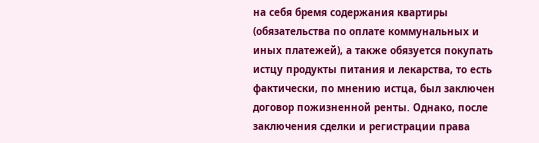на себя бремя содержания квартиры (обязательства по оплате коммунальных и иных платежей), а также обязуется покупать истцу продукты питания и лекарства, то есть фактически, по мнению истца, был заключен договор пожизненной ренты. Однако, после заключения сделки и регистрации права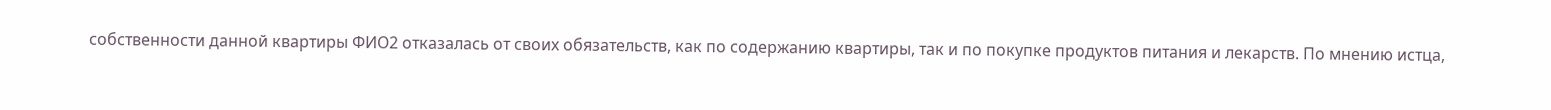собственности данной квартиры ФИО2 отказалась от своих обязательств, как по содержанию квартиры, так и по покупке продуктов питания и лекарств. По мнению истца,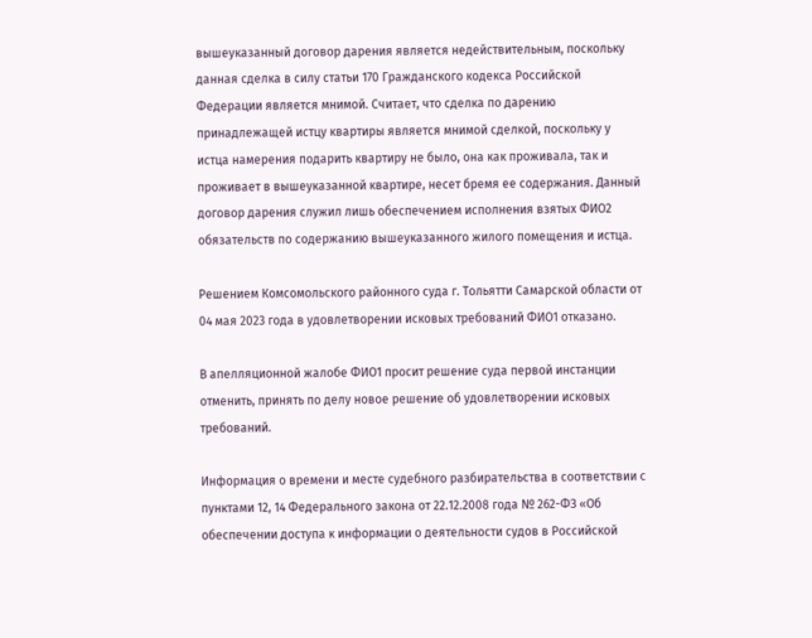вышеуказанный договор дарения является недействительным, поскольку данная сделка в силу статьи 170 Гражданского кодекса Российской Федерации является мнимой. Считает, что сделка по дарению принадлежащей истцу квартиры является мнимой сделкой, поскольку у истца намерения подарить квартиру не было, она как проживала, так и проживает в вышеуказанной квартире, несет бремя ее содержания. Данный договор дарения служил лишь обеспечением исполнения взятых ФИО2 обязательств по содержанию вышеуказанного жилого помещения и истца.

Решением Комсомольского районного суда г. Тольятти Самарской области от 04 мая 2023 года в удовлетворении исковых требований ФИО1 отказано.

В апелляционной жалобе ФИО1 просит решение суда первой инстанции отменить, принять по делу новое решение об удовлетворении исковых требований.

Информация о времени и месте судебного разбирательства в соответствии с пунктами 12, 14 Федерального закона от 22.12.2008 года № 262-ФЗ «Об обеспечении доступа к информации о деятельности судов в Российской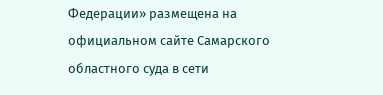Федерации» размещена на официальном сайте Самарского областного суда в сети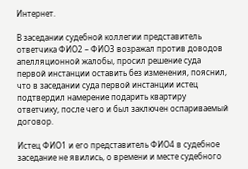Интернет.

В заседании судебной коллегии представитель ответчика ФИО2 – ФИО3 возражал против доводов апелляционной жалобы, просил решение суда первой инстанции оставить без изменения, пояснил, что в заседании суда первой инстанции истец подтвердил намерение подарить квартиру ответчику, после чего и был заключен оспариваемый договор.

Истец ФИО1 и его представитель ФИО4 в судебное заседание не явились, о времени и месте судебного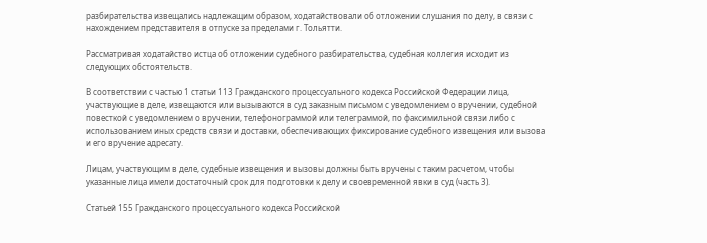разбирательства извещались надлежащим образом, ходатайствовали об отложении слушания по делу, в связи с нахождением представителя в отпуске за пределами г. Тольятти.

Рассматривая ходатайство истца об отложении судебного разбирательства, судебная коллегия исходит из следующих обстоятельств.

В соответствии с частью 1 статьи 113 Гражданского процессуального кодекса Российской Федерации лица, участвующие в деле, извещаются или вызываются в суд заказным письмом с уведомлением о вручении, судебной повесткой с уведомлением о вручении, телефонограммой или телеграммой, по факсимильной связи либо с использованием иных средств связи и доставки, обеспечивающих фиксирование судебного извещения или вызова и его вручение адресату.

Лицам, участвующим в деле, судебные извещения и вызовы должны быть вручены с таким расчетом, чтобы указанные лица имели достаточный срок для подготовки к делу и своевременной явки в суд (часть 3).

Статьей 155 Гражданского процессуального кодекса Российской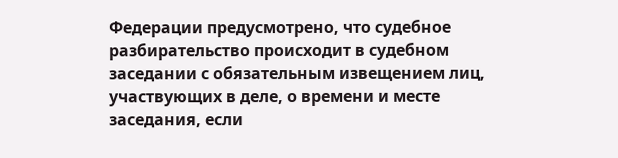Федерации предусмотрено, что судебное разбирательство происходит в судебном заседании с обязательным извещением лиц, участвующих в деле, о времени и месте заседания, если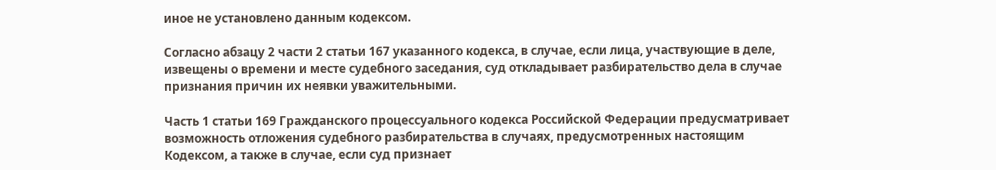иное не установлено данным кодексом.

Согласно абзацу 2 части 2 статьи 167 указанного кодекса, в случае, если лица, участвующие в деле, извещены о времени и месте судебного заседания, суд откладывает разбирательство дела в случае признания причин их неявки уважительными.

Часть 1 статьи 169 Гражданского процессуального кодекса Российской Федерации предусматривает возможность отложения судебного разбирательства в случаях, предусмотренных настоящим Кодексом, а также в случае, если суд признает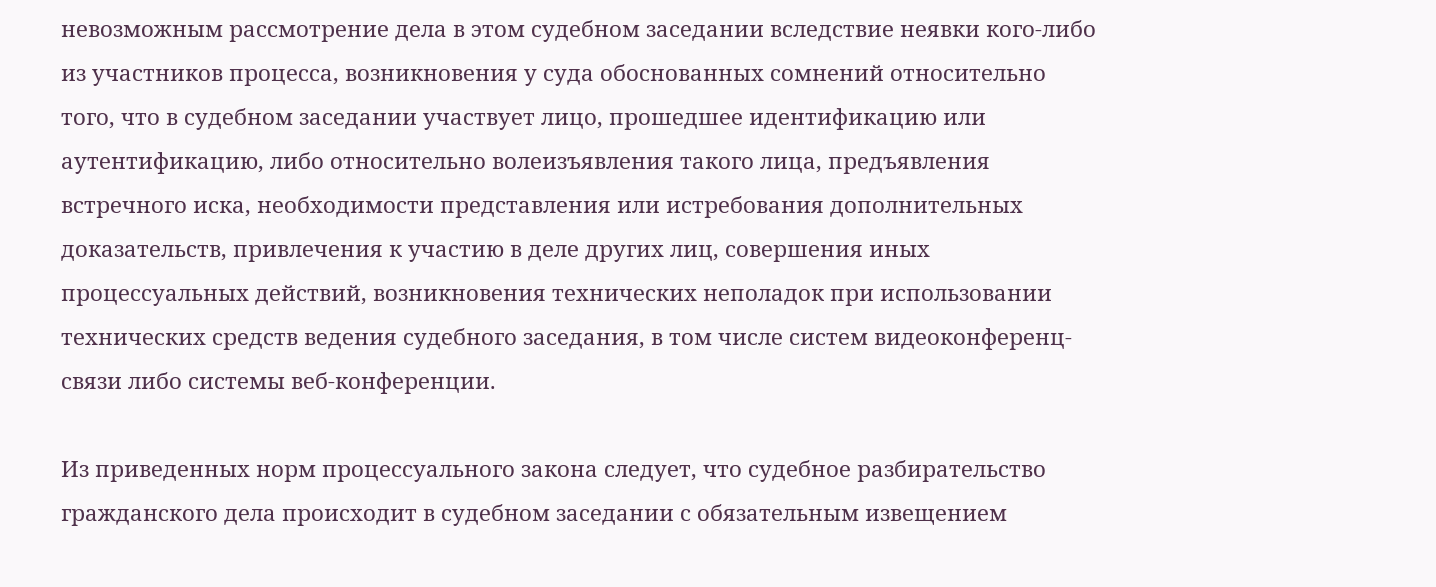невозможным рассмотрение дела в этом судебном заседании вследствие неявки кого-либо из участников процесса, возникновения у суда обоснованных сомнений относительно того, что в судебном заседании участвует лицо, прошедшее идентификацию или аутентификацию, либо относительно волеизъявления такого лица, предъявления встречного иска, необходимости представления или истребования дополнительных доказательств, привлечения к участию в деле других лиц, совершения иных процессуальных действий, возникновения технических неполадок при использовании технических средств ведения судебного заседания, в том числе систем видеоконференц-связи либо системы веб-конференции.

Из приведенных норм процессуального закона следует, что судебное разбирательство гражданского дела происходит в судебном заседании с обязательным извещением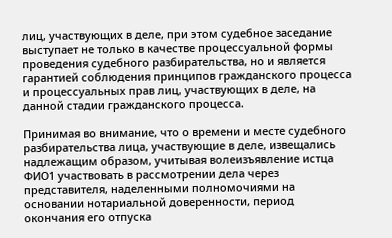лиц, участвующих в деле, при этом судебное заседание выступает не только в качестве процессуальной формы проведения судебного разбирательства, но и является гарантией соблюдения принципов гражданского процесса и процессуальных прав лиц, участвующих в деле, на данной стадии гражданского процесса.

Принимая во внимание, что о времени и месте судебного разбирательства лица, участвующие в деле, извещались надлежащим образом, учитывая волеизъявление истца ФИО1 участвовать в рассмотрении дела через представителя, наделенными полномочиями на основании нотариальной доверенности, период окончания его отпуска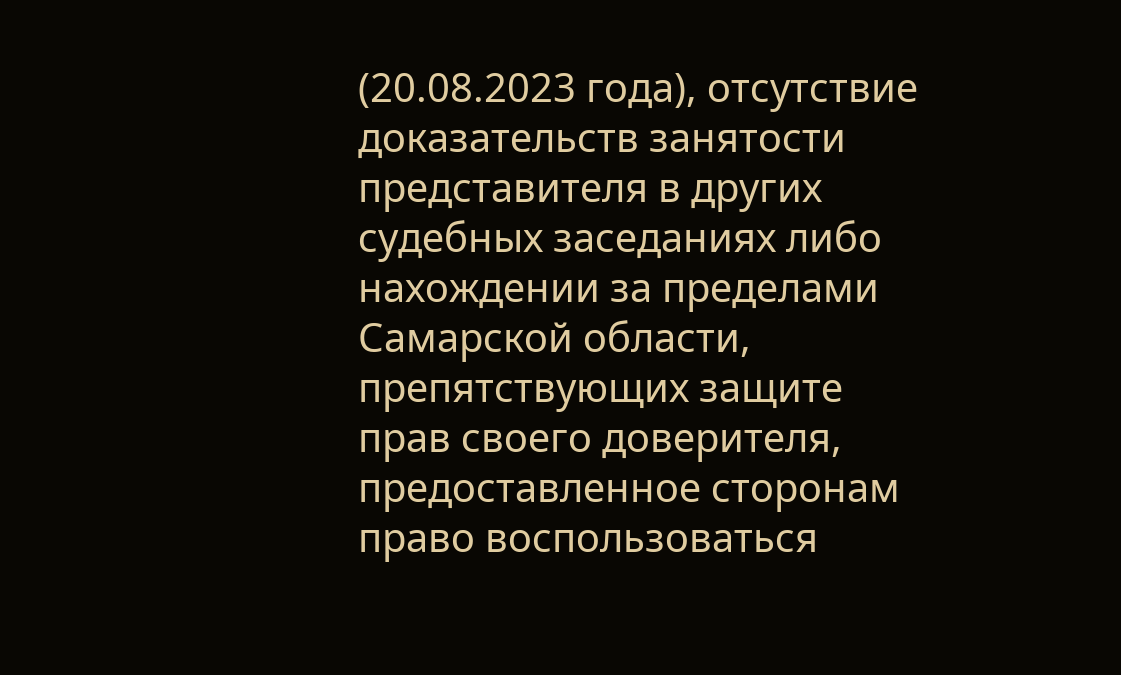(20.08.2023 года), отсутствие доказательств занятости представителя в других судебных заседаниях либо нахождении за пределами Самарской области, препятствующих защите прав своего доверителя, предоставленное сторонам право воспользоваться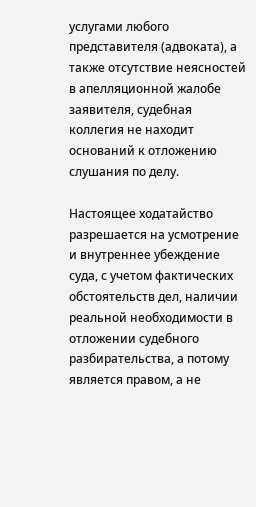услугами любого представителя (адвоката), а также отсутствие неясностей в апелляционной жалобе заявителя, судебная коллегия не находит оснований к отложению слушания по делу.

Настоящее ходатайство разрешается на усмотрение и внутреннее убеждение суда, с учетом фактических обстоятельств дел, наличии реальной необходимости в отложении судебного разбирательства, а потому является правом, а не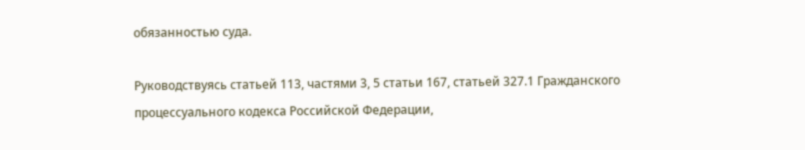обязанностью суда.

Руководствуясь статьей 113, частями 3, 5 статьи 167, статьей 327.1 Гражданского процессуального кодекса Российской Федерации,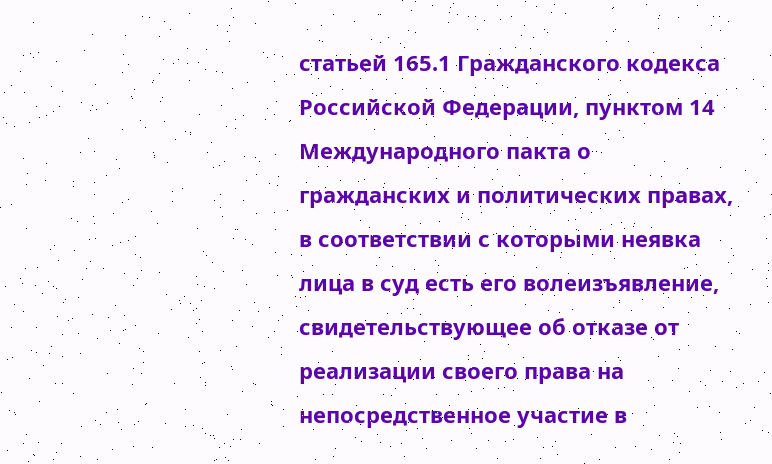статьей 165.1 Гражданского кодекса Российской Федерации, пунктом 14 Международного пакта о гражданских и политических правах, в соответствии с которыми неявка лица в суд есть его волеизъявление, свидетельствующее об отказе от реализации своего права на непосредственное участие в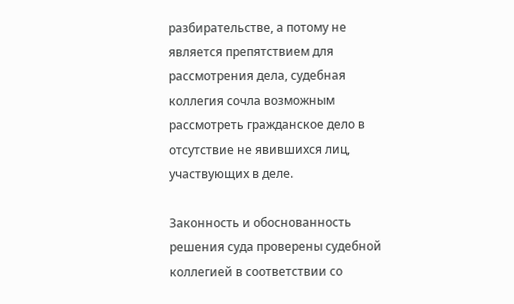разбирательстве, а потому не является препятствием для рассмотрения дела, судебная коллегия сочла возможным рассмотреть гражданское дело в отсутствие не явившихся лиц, участвующих в деле.

Законность и обоснованность решения суда проверены судебной коллегией в соответствии со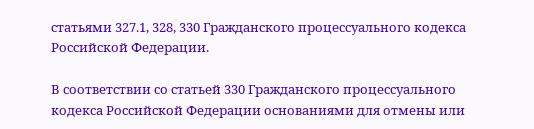статьями 327.1, 328, 330 Гражданского процессуального кодекса Российской Федерации.

В соответствии со статьей 330 Гражданского процессуального кодекса Российской Федерации основаниями для отмены или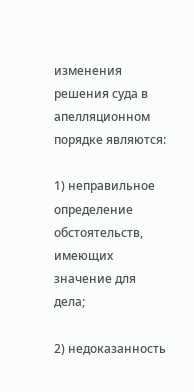изменения решения суда в апелляционном порядке являются:

1) неправильное определение обстоятельств, имеющих значение для дела;

2) недоказанность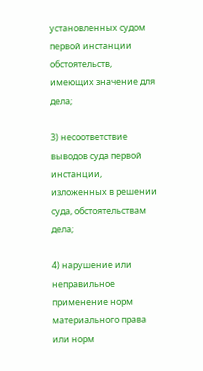установленных судом первой инстанции обстоятельств, имеющих значение для дела;

3) несоответствие выводов суда первой инстанции, изложенных в решении суда, обстоятельствам дела;

4) нарушение или неправильное применение норм материального права или норм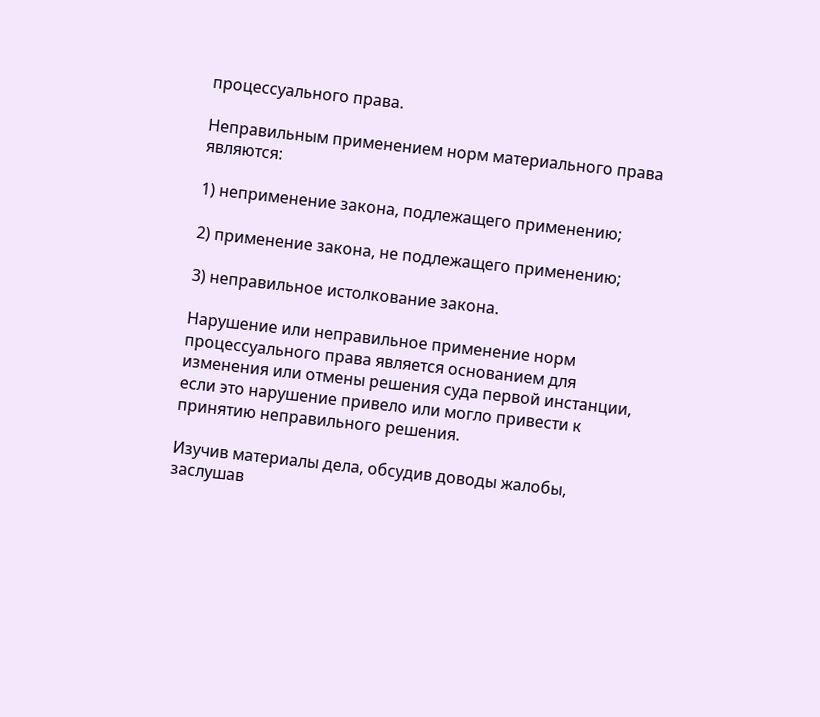процессуального права.

Неправильным применением норм материального права являются:

1) неприменение закона, подлежащего применению;

2) применение закона, не подлежащего применению;

3) неправильное истолкование закона.

Нарушение или неправильное применение норм процессуального права является основанием для изменения или отмены решения суда первой инстанции, если это нарушение привело или могло привести к принятию неправильного решения.

Изучив материалы дела, обсудив доводы жалобы, заслушав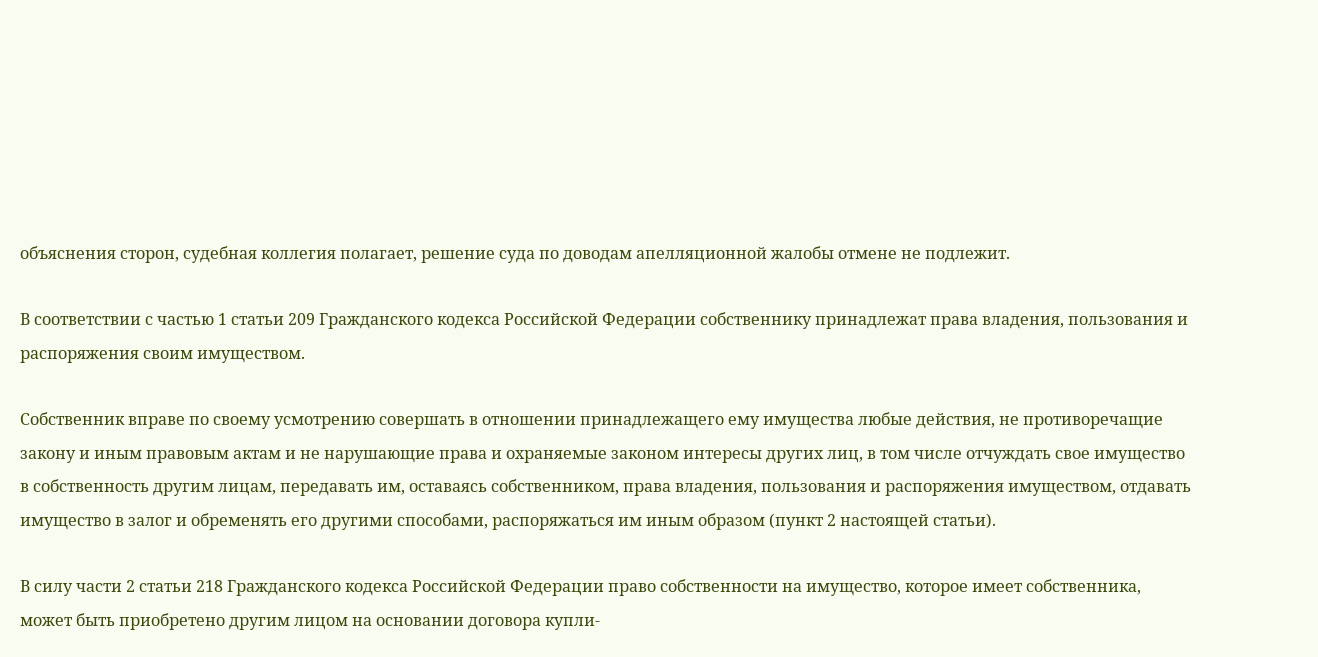объяснения сторон, судебная коллегия полагает, решение суда по доводам апелляционной жалобы отмене не подлежит.

В соответствии с частью 1 статьи 209 Гражданского кодекса Российской Федерации собственнику принадлежат права владения, пользования и распоряжения своим имуществом.

Собственник вправе по своему усмотрению совершать в отношении принадлежащего ему имущества любые действия, не противоречащие закону и иным правовым актам и не нарушающие права и охраняемые законом интересы других лиц, в том числе отчуждать свое имущество в собственность другим лицам, передавать им, оставаясь собственником, права владения, пользования и распоряжения имуществом, отдавать имущество в залог и обременять его другими способами, распоряжаться им иным образом (пункт 2 настоящей статьи).

В силу части 2 статьи 218 Гражданского кодекса Российской Федерации право собственности на имущество, которое имеет собственника, может быть приобретено другим лицом на основании договора купли-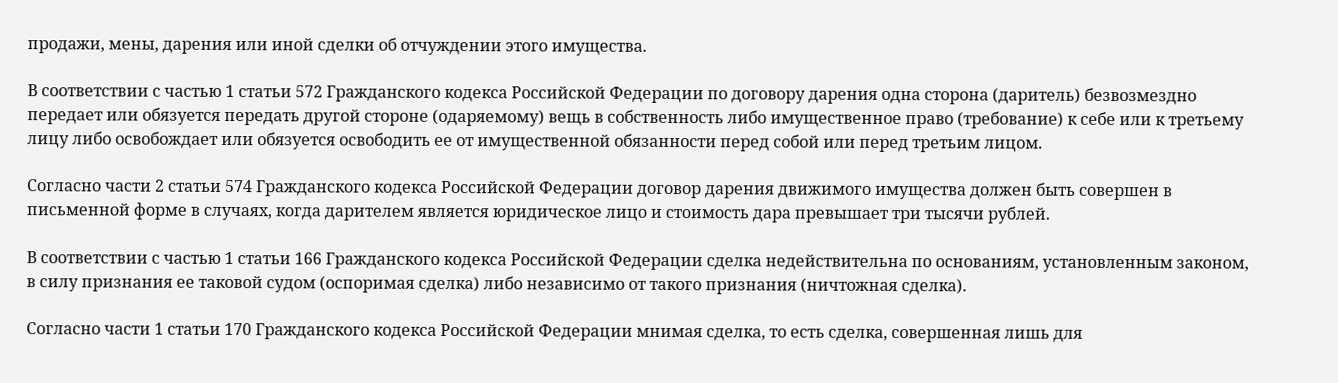продажи, мены, дарения или иной сделки об отчуждении этого имущества.

В соответствии с частью 1 статьи 572 Гражданского кодекса Российской Федерации по договору дарения одна сторона (даритель) безвозмездно передает или обязуется передать другой стороне (одаряемому) вещь в собственность либо имущественное право (требование) к себе или к третьему лицу либо освобождает или обязуется освободить ее от имущественной обязанности перед собой или перед третьим лицом.

Согласно части 2 статьи 574 Гражданского кодекса Российской Федерации договор дарения движимого имущества должен быть совершен в письменной форме в случаях, когда дарителем является юридическое лицо и стоимость дара превышает три тысячи рублей.

В соответствии с частью 1 статьи 166 Гражданского кодекса Российской Федерации сделка недействительна по основаниям, установленным законом, в силу признания ее таковой судом (оспоримая сделка) либо независимо от такого признания (ничтожная сделка).

Согласно части 1 статьи 170 Гражданского кодекса Российской Федерации мнимая сделка, то есть сделка, совершенная лишь для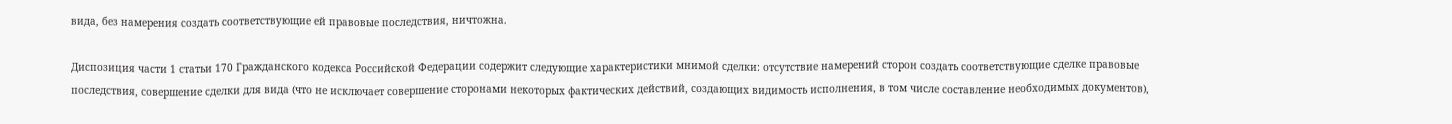вида, без намерения создать соответствующие ей правовые последствия, ничтожна.

Диспозиция части 1 статьи 170 Гражданского кодекса Российской Федерации содержит следующие характеристики мнимой сделки: отсутствие намерений сторон создать соответствующие сделке правовые последствия, совершение сделки для вида (что не исключает совершение сторонами некоторых фактических действий, создающих видимость исполнения, в том числе составление необходимых документов),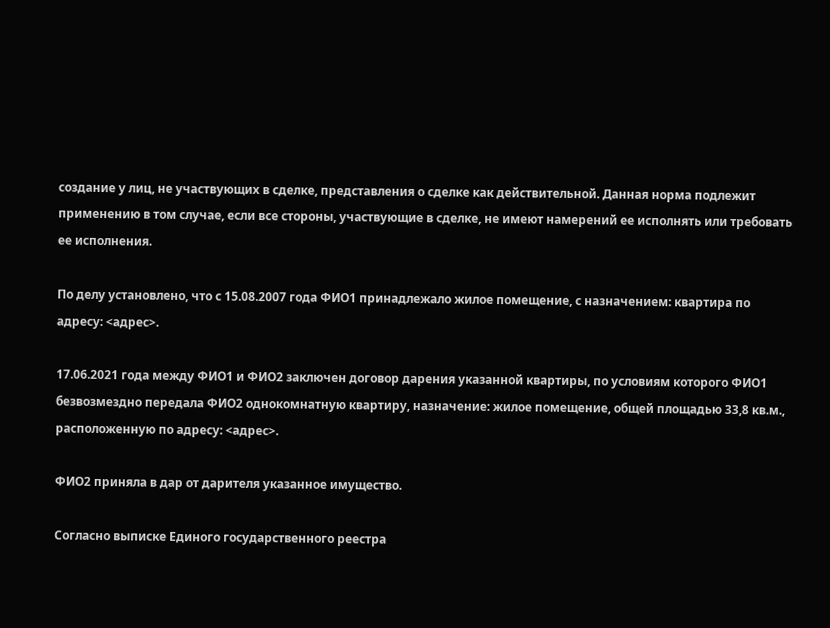создание у лиц, не участвующих в сделке, представления о сделке как действительной. Данная норма подлежит применению в том случае, если все стороны, участвующие в сделке, не имеют намерений ее исполнять или требовать ее исполнения.

По делу установлено, что с 15.08.2007 года ФИО1 принадлежало жилое помещение, с назначением: квартира по адресу: <адрес>.

17.06.2021 года между ФИО1 и ФИО2 заключен договор дарения указанной квартиры, по условиям которого ФИО1 безвозмездно передала ФИО2 однокомнатную квартиру, назначение: жилое помещение, общей площадью 33,8 кв.м., расположенную по адресу: <адрес>.

ФИО2 приняла в дар от дарителя указанное имущество.

Согласно выписке Единого государственного реестра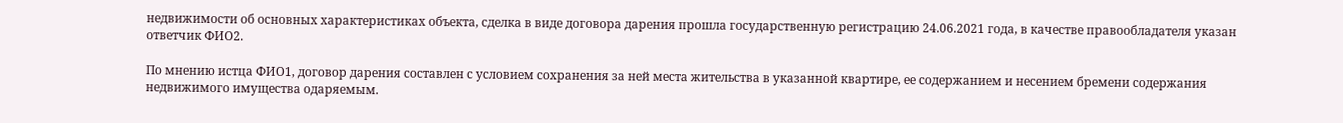недвижимости об основных характеристиках объекта, сделка в виде договора дарения прошла государственную регистрацию 24.06.2021 года, в качестве правообладателя указан ответчик ФИО2.

По мнению истца ФИО1, договор дарения составлен с условием сохранения за ней места жительства в указанной квартире, ее содержанием и несением бремени содержания недвижимого имущества одаряемым.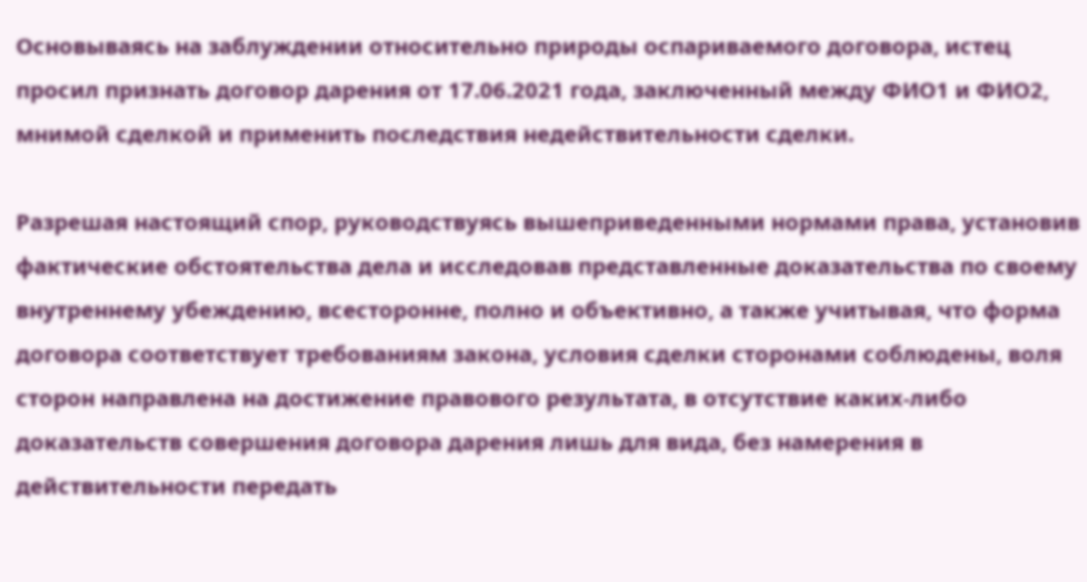Основываясь на заблуждении относительно природы оспариваемого договора, истец просил признать договор дарения от 17.06.2021 года, заключенный между ФИО1 и ФИО2, мнимой сделкой и применить последствия недействительности сделки.

Разрешая настоящий спор, руководствуясь вышеприведенными нормами права, установив фактические обстоятельства дела и исследовав представленные доказательства по своему внутреннему убеждению, всесторонне, полно и объективно, а также учитывая, что форма договора соответствует требованиям закона, условия сделки сторонами соблюдены, воля сторон направлена на достижение правового результата, в отсутствие каких-либо доказательств совершения договора дарения лишь для вида, без намерения в действительности передать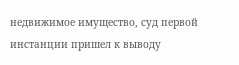недвижимое имущество, суд первой инстанции пришел к выводу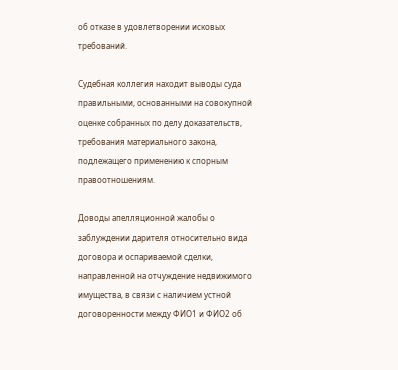об отказе в удовлетворении исковых требований.

Судебная коллегия находит выводы суда правильными, основанными на совокупной оценке собранных по делу доказательств, требования материального закона, подлежащего применению к спорным правоотношениям.

Доводы апелляционной жалобы о заблуждении дарителя относительно вида договора и оспариваемой сделки, направленной на отчуждение недвижимого имущества, в связи с наличием устной договоренности между ФИО1 и ФИО2 об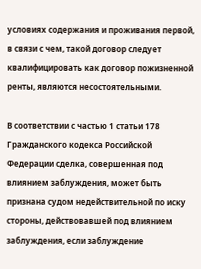условиях содержания и проживания первой, в связи с чем, такой договор следует квалифицировать как договор пожизненной ренты, являются несостоятельными.

В соответствии с частью 1 статьи 178 Гражданского кодекса Российской Федерации сделка, совершенная под влиянием заблуждения, может быть признана судом недействительной по иску стороны, действовавшей под влиянием заблуждения, если заблуждение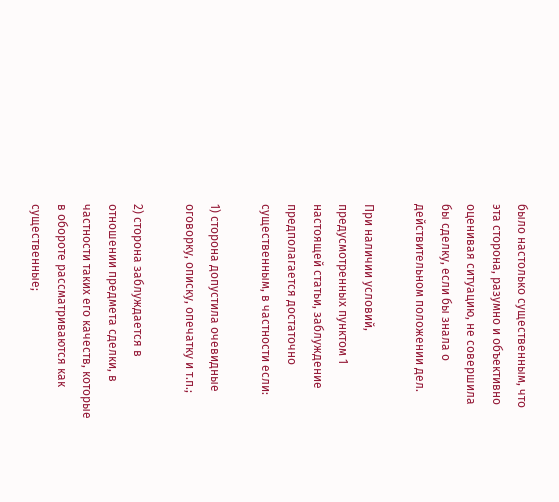было настолько существенным, что эта сторона, разумно и объективно оценивая ситуацию, не совершила бы сделку, если бы знала о действительном положении дел.

При наличии условий, предусмотренных пунктом 1 настоящей статьи, заблуждение предполагается достаточно существенным, в частности если:

1) сторона допустила очевидные оговорку, описку, опечатку и т.п.;

2) сторона заблуждается в отношении предмета сделки, в частности таких его качеств, которые в обороте рассматриваются как существенные;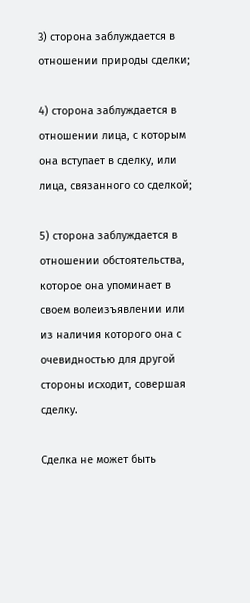3) сторона заблуждается в отношении природы сделки;

4) сторона заблуждается в отношении лица, с которым она вступает в сделку, или лица, связанного со сделкой;

5) сторона заблуждается в отношении обстоятельства, которое она упоминает в своем волеизъявлении или из наличия которого она с очевидностью для другой стороны исходит, совершая сделку.

Сделка не может быть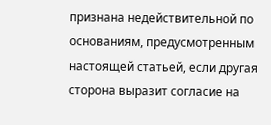признана недействительной по основаниям, предусмотренным настоящей статьей, если другая сторона выразит согласие на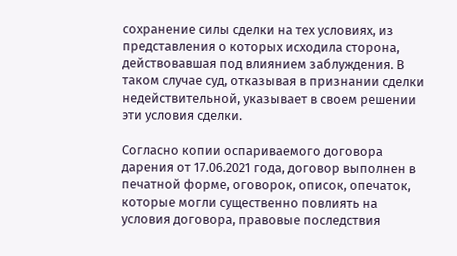сохранение силы сделки на тех условиях, из представления о которых исходила сторона, действовавшая под влиянием заблуждения. В таком случае суд, отказывая в признании сделки недействительной, указывает в своем решении эти условия сделки.

Согласно копии оспариваемого договора дарения от 17.06.2021 года, договор выполнен в печатной форме, оговорок, описок, опечаток, которые могли существенно повлиять на условия договора, правовые последствия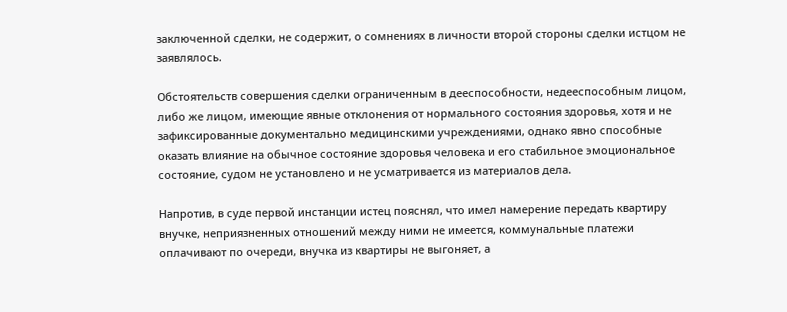заключенной сделки, не содержит, о сомнениях в личности второй стороны сделки истцом не заявлялось.

Обстоятельств совершения сделки ограниченным в дееспособности, недееспособным лицом, либо же лицом, имеющие явные отклонения от нормального состояния здоровья, хотя и не зафиксированные документально медицинскими учреждениями, однако явно способные оказать влияние на обычное состояние здоровья человека и его стабильное эмоциональное состояние, судом не установлено и не усматривается из материалов дела.

Напротив, в суде первой инстанции истец пояснял, что имел намерение передать квартиру внучке, неприязненных отношений между ними не имеется, коммунальные платежи оплачивают по очереди, внучка из квартиры не выгоняет, а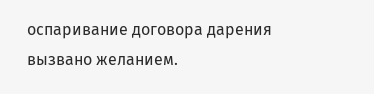оспаривание договора дарения вызвано желанием.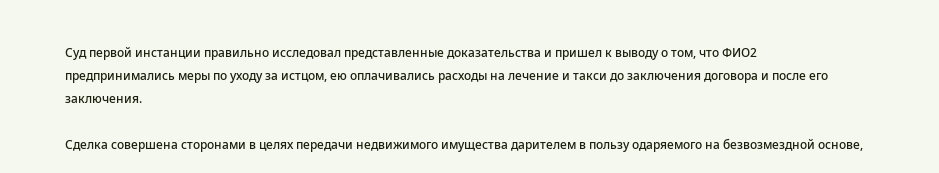Суд первой инстанции правильно исследовал представленные доказательства и пришел к выводу о том, что ФИО2 предпринимались меры по уходу за истцом, ею оплачивались расходы на лечение и такси до заключения договора и после его заключения.

Сделка совершена сторонами в целях передачи недвижимого имущества дарителем в пользу одаряемого на безвозмездной основе,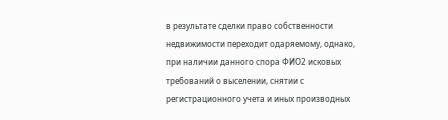в результате сделки право собственности недвижимости переходит одаряемому, однако, при наличии данного спора ФИО2 исковых требований о выселении, снятии с регистрационного учета и иных производных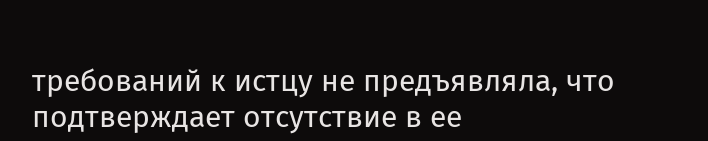требований к истцу не предъявляла, что подтверждает отсутствие в ее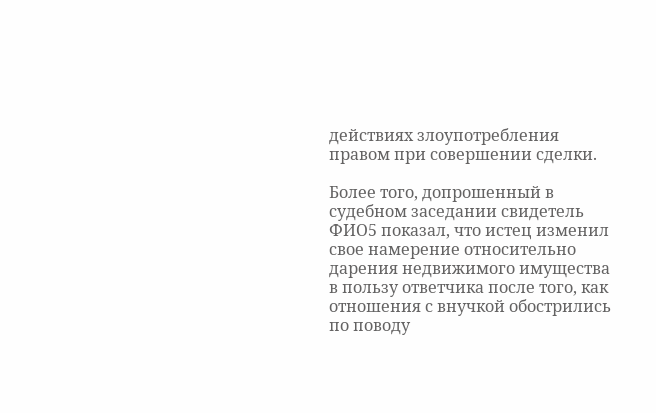действиях злоупотребления правом при совершении сделки.

Более того, допрошенный в судебном заседании свидетель ФИО5 показал, что истец изменил свое намерение относительно дарения недвижимого имущества в пользу ответчика после того, как отношения с внучкой обострились по поводу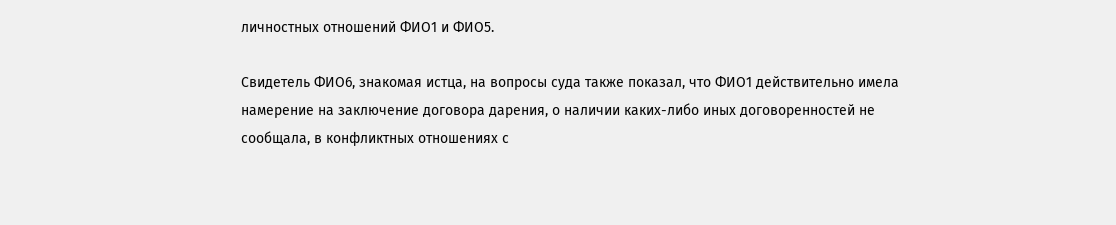личностных отношений ФИО1 и ФИО5.

Свидетель ФИО6, знакомая истца, на вопросы суда также показал, что ФИО1 действительно имела намерение на заключение договора дарения, о наличии каких-либо иных договоренностей не сообщала, в конфликтных отношениях с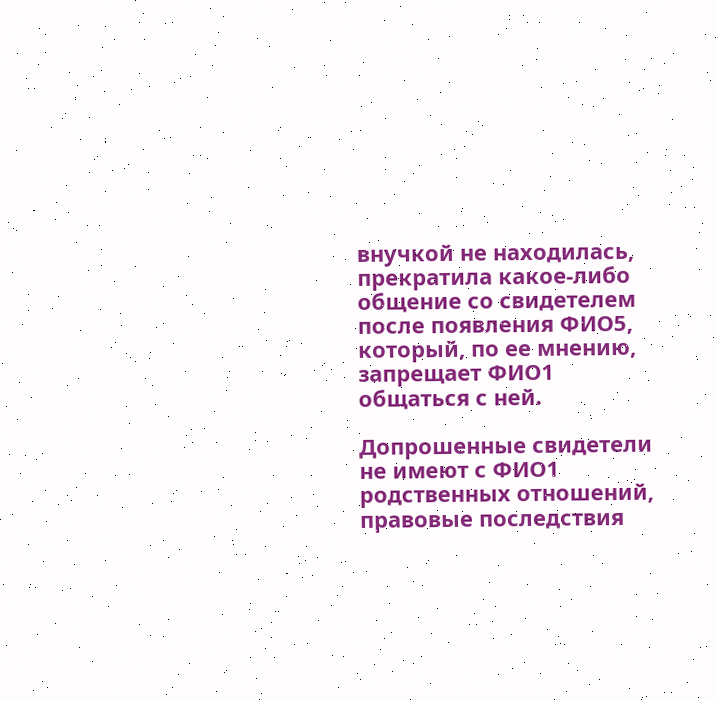внучкой не находилась, прекратила какое-либо общение со свидетелем после появления ФИО5, который, по ее мнению, запрещает ФИО1 общаться с ней.

Допрошенные свидетели не имеют с ФИО1 родственных отношений, правовые последствия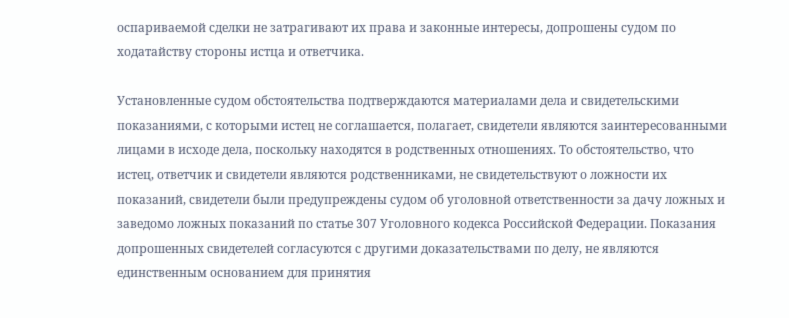оспариваемой сделки не затрагивают их права и законные интересы, допрошены судом по ходатайству стороны истца и ответчика.

Установленные судом обстоятельства подтверждаются материалами дела и свидетельскими показаниями, с которыми истец не соглашается, полагает, свидетели являются заинтересованными лицами в исходе дела, поскольку находятся в родственных отношениях. То обстоятельство, что истец, ответчик и свидетели являются родственниками, не свидетельствуют о ложности их показаний, свидетели были предупреждены судом об уголовной ответственности за дачу ложных и заведомо ложных показаний по статье 307 Уголовного кодекса Российской Федерации. Показания допрошенных свидетелей согласуются с другими доказательствами по делу, не являются единственным основанием для принятия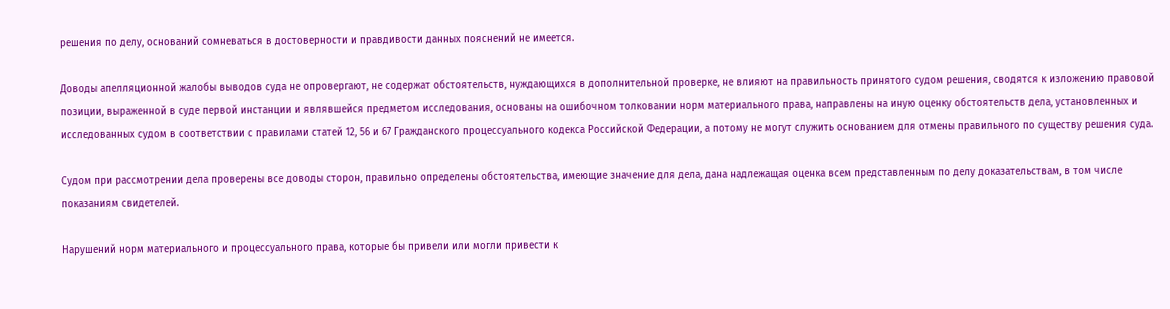решения по делу, оснований сомневаться в достоверности и правдивости данных пояснений не имеется.

Доводы апелляционной жалобы выводов суда не опровергают, не содержат обстоятельств, нуждающихся в дополнительной проверке, не влияют на правильность принятого судом решения, сводятся к изложению правовой позиции, выраженной в суде первой инстанции и являвшейся предметом исследования, основаны на ошибочном толковании норм материального права, направлены на иную оценку обстоятельств дела, установленных и исследованных судом в соответствии с правилами статей 12, 56 и 67 Гражданского процессуального кодекса Российской Федерации, а потому не могут служить основанием для отмены правильного по существу решения суда.

Судом при рассмотрении дела проверены все доводы сторон, правильно определены обстоятельства, имеющие значение для дела, дана надлежащая оценка всем представленным по делу доказательствам, в том числе показаниям свидетелей.

Нарушений норм материального и процессуального права, которые бы привели или могли привести к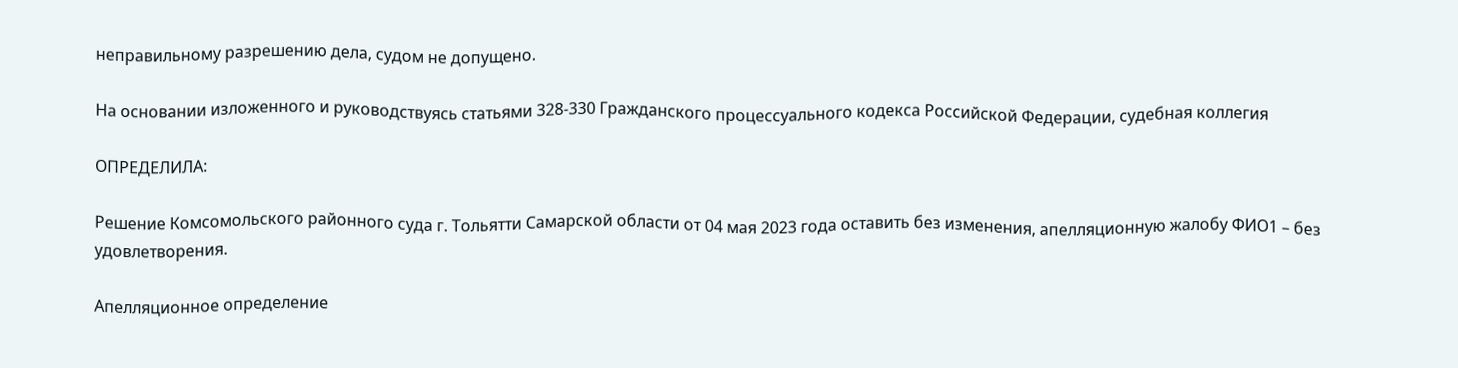неправильному разрешению дела, судом не допущено.

На основании изложенного и руководствуясь статьями 328-330 Гражданского процессуального кодекса Российской Федерации, судебная коллегия

ОПРЕДЕЛИЛА:

Решение Комсомольского районного суда г. Тольятти Самарской области от 04 мая 2023 года оставить без изменения, апелляционную жалобу ФИО1 – без удовлетворения.

Апелляционное определение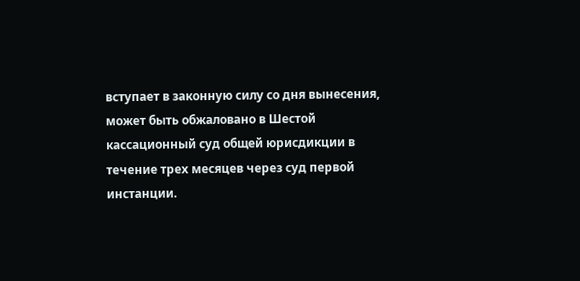вступает в законную силу со дня вынесения, может быть обжаловано в Шестой кассационный суд общей юрисдикции в течение трех месяцев через суд первой инстанции.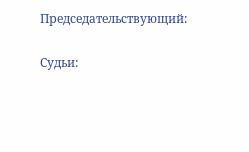Председательствующий:

Судьи: